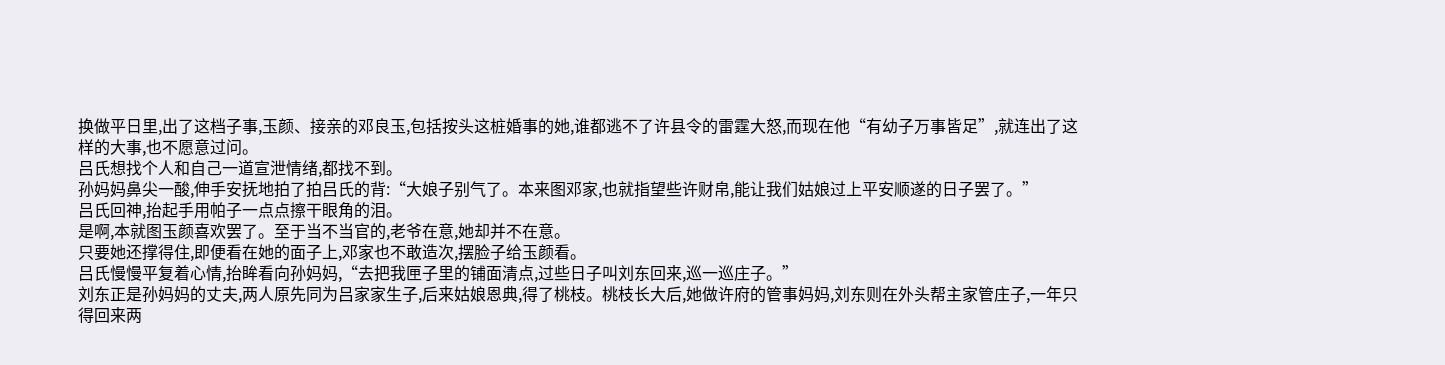换做平日里,出了这档子事,玉颜、接亲的邓良玉,包括按头这桩婚事的她,谁都逃不了许县令的雷霆大怒,而现在他“有幼子万事皆足”,就连出了这样的大事,也不愿意过问。
吕氏想找个人和自己一道宣泄情绪,都找不到。
孙妈妈鼻尖一酸,伸手安抚地拍了拍吕氏的背:“大娘子别气了。本来图邓家,也就指望些许财帛,能让我们姑娘过上平安顺遂的日子罢了。”
吕氏回神,抬起手用帕子一点点擦干眼角的泪。
是啊,本就图玉颜喜欢罢了。至于当不当官的,老爷在意,她却并不在意。
只要她还撑得住,即便看在她的面子上,邓家也不敢造次,摆脸子给玉颜看。
吕氏慢慢平复着心情,抬眸看向孙妈妈,“去把我匣子里的铺面清点,过些日子叫刘东回来,巡一巡庄子。”
刘东正是孙妈妈的丈夫,两人原先同为吕家家生子,后来姑娘恩典,得了桃枝。桃枝长大后,她做许府的管事妈妈,刘东则在外头帮主家管庄子,一年只得回来两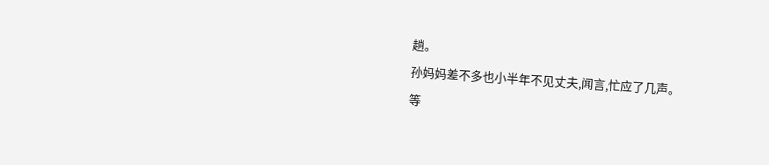趟。
孙妈妈差不多也小半年不见丈夫,闻言,忙应了几声。
等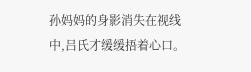孙妈妈的身影消失在视线中,吕氏才缓缓捂着心口。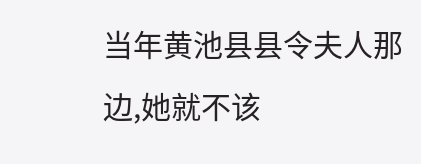当年黄池县县令夫人那边,她就不该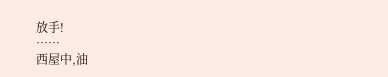放手!
……
西屋中,油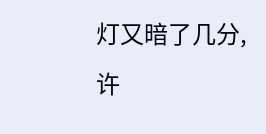灯又暗了几分,许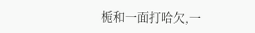栀和一面打哈欠,一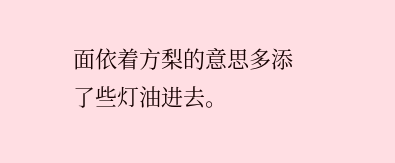面依着方梨的意思多添了些灯油进去。